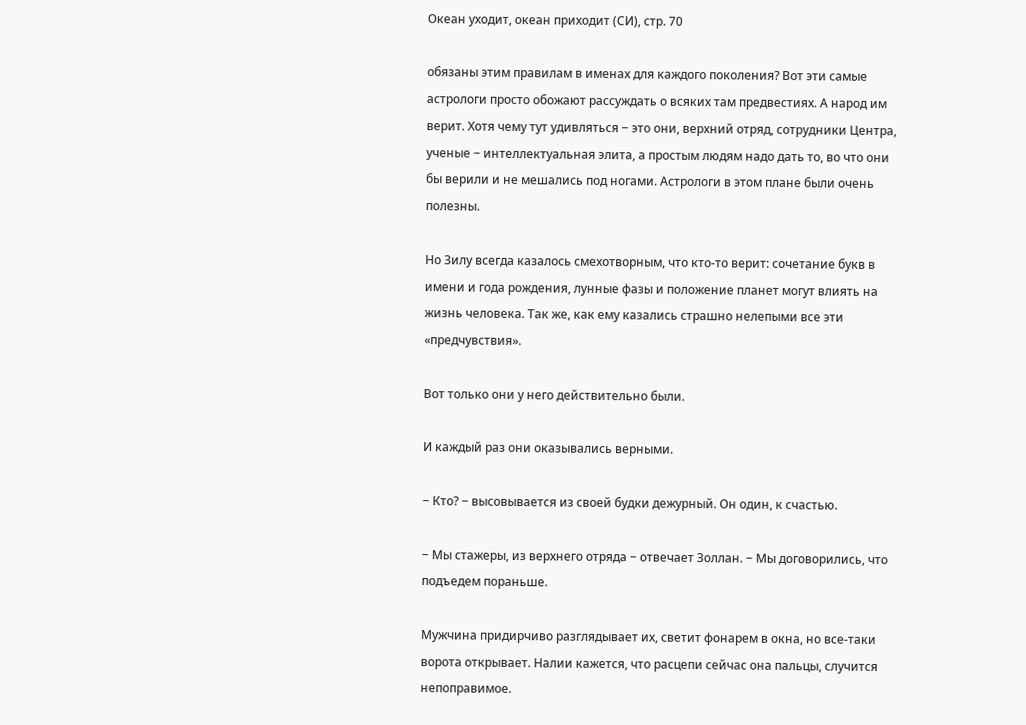Океан уходит, океан приходит (СИ), стр. 70

обязаны этим правилам в именах для каждого поколения? Вот эти самые астрологи просто обожают рассуждать о всяких там предвестиях. А народ им верит. Хотя чему тут удивляться − это они, верхний отряд, сотрудники Центра, ученые − интеллектуальная элита, а простым людям надо дать то, во что они бы верили и не мешались под ногами. Астрологи в этом плане были очень полезны.

Но Зилу всегда казалось смехотворным, что кто-то верит: сочетание букв в имени и года рождения, лунные фазы и положение планет могут влиять на жизнь человека. Так же, как ему казались страшно нелепыми все эти «предчувствия».

Вот только они у него действительно были.

И каждый раз они оказывались верными.

− Кто? − высовывается из своей будки дежурный. Он один, к счастью.

− Мы стажеры, из верхнего отряда − отвечает Золлан. − Мы договорились, что подъедем пораньше.

Мужчина придирчиво разглядывает их, светит фонарем в окна, но все-таки ворота открывает. Налии кажется, что расцепи сейчас она пальцы, случится непоправимое.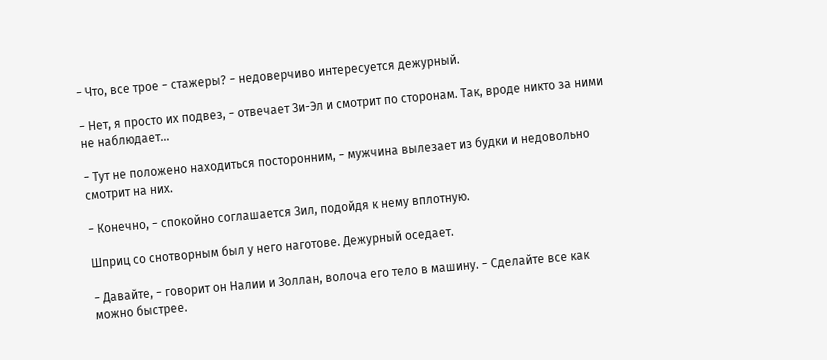− Что, все трое − стажеры? − недоверчиво интересуется дежурный.

− Нет, я просто их подвез, − отвечает Зи-Эл и смотрит по сторонам. Так, вроде никто за ними не наблюдает…

− Тут не положено находиться посторонним, − мужчина вылезает из будки и недовольно смотрит на них.

− Конечно, − спокойно соглашается Зил, подойдя к нему вплотную.

Шприц со снотворным был у него наготове. Дежурный оседает.

− Давайте, − говорит он Налии и Золлан, волоча его тело в машину. − Сделайте все как можно быстрее.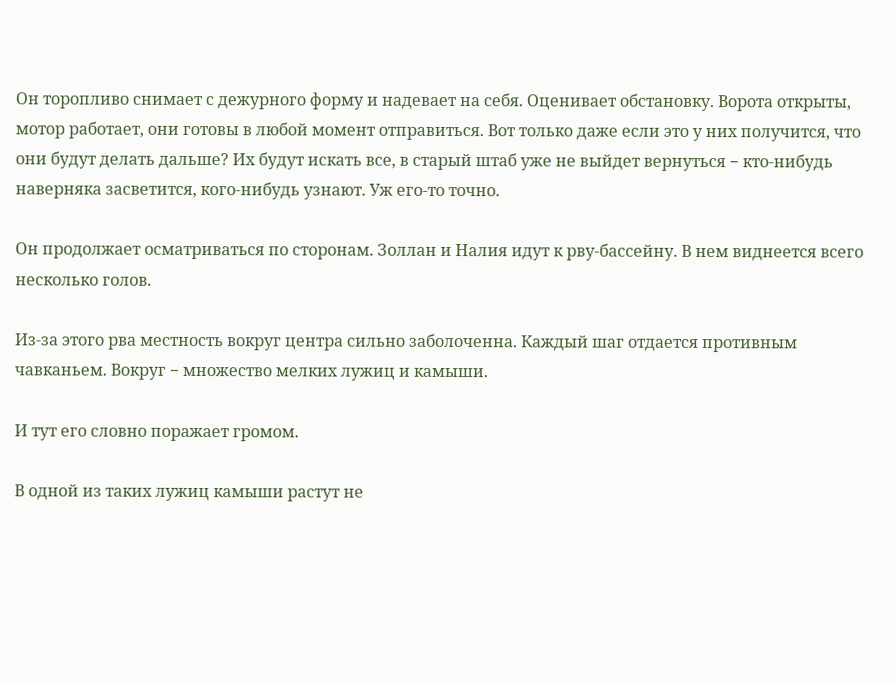Он торопливо снимает с дежурного форму и надевает на себя. Оценивает обстановку. Ворота открыты, мотор работает, они готовы в любой момент отправиться. Вот только даже если это у них получится, что они будут делать дальше? Их будут искать все, в старый штаб уже не выйдет вернуться − кто-нибудь наверняка засветится, кого-нибудь узнают. Уж его-то точно.

Он продолжает осматриваться по сторонам. Золлан и Налия идут к рву-бассейну. В нем виднеется всего несколько голов.

Из-за этого рва местность вокруг центра сильно заболоченна. Каждый шаг отдается противным чавканьем. Вокруг − множество мелких лужиц и камыши.

И тут его словно поражает громом.

В одной из таких лужиц камыши растут не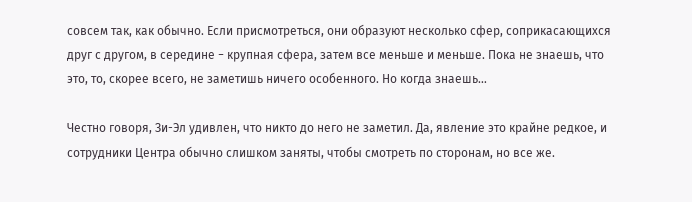совсем так, как обычно. Если присмотреться, они образуют несколько сфер, соприкасающихся друг с другом, в середине − крупная сфера, затем все меньше и меньше. Пока не знаешь, что это, то, скорее всего, не заметишь ничего особенного. Но когда знаешь…

Честно говоря, Зи-Эл удивлен, что никто до него не заметил. Да, явление это крайне редкое, и сотрудники Центра обычно слишком заняты, чтобы смотреть по сторонам, но все же.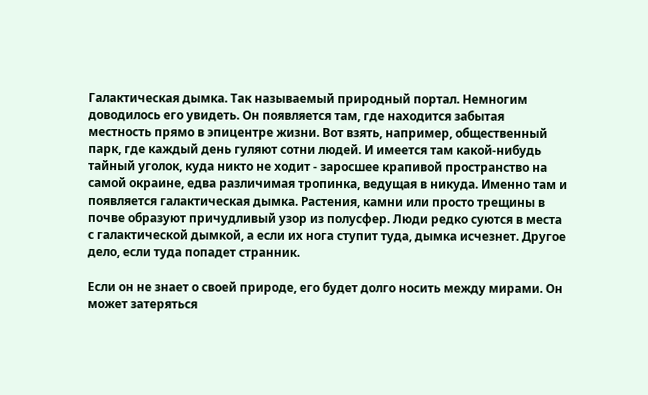Галактическая дымка. Так называемый природный портал. Немногим доводилось его увидеть. Он появляется там, где находится забытая местность прямо в эпицентре жизни. Вот взять, например, общественный парк, где каждый день гуляют сотни людей. И имеется там какой-нибудь тайный уголок, куда никто не ходит - заросшее крапивой пространство на самой окраине, едва различимая тропинка, ведущая в никуда. Именно там и появляется галактическая дымка. Растения, камни или просто трещины в почве образуют причудливый узор из полусфер. Люди редко суются в места с галактической дымкой, а если их нога ступит туда, дымка исчезнет. Другое дело, если туда попадет странник.

Если он не знает о своей природе, его будет долго носить между мирами. Он может затеряться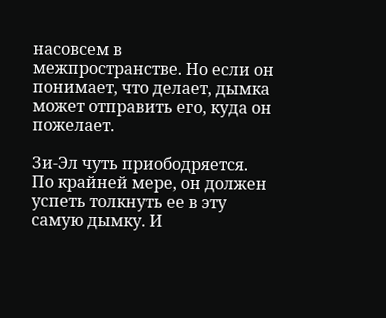насовсем в межпространстве. Но если он понимает, что делает, дымка может отправить его, куда он пожелает.

Зи-Эл чуть приободряется. По крайней мере, он должен успеть толкнуть ее в эту самую дымку. И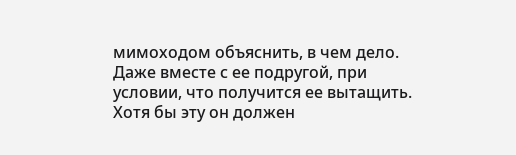мимоходом объяснить, в чем дело. Даже вместе с ее подругой, при условии, что получится ее вытащить. Хотя бы эту он должен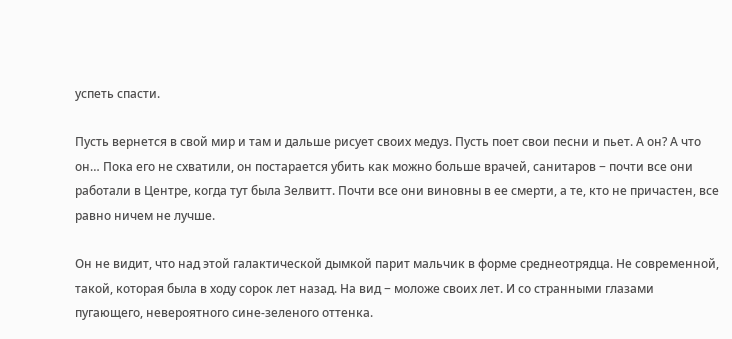успеть спасти.

Пусть вернется в свой мир и там и дальше рисует своих медуз. Пусть поет свои песни и пьет. А он? А что он… Пока его не схватили, он постарается убить как можно больше врачей, санитаров − почти все они работали в Центре, когда тут была Зелвитт. Почти все они виновны в ее смерти, а те, кто не причастен, все равно ничем не лучше.

Он не видит, что над этой галактической дымкой парит мальчик в форме среднеотрядца. Не современной, такой, которая была в ходу сорок лет назад. На вид − моложе своих лет. И со странными глазами пугающего, невероятного сине-зеленого оттенка.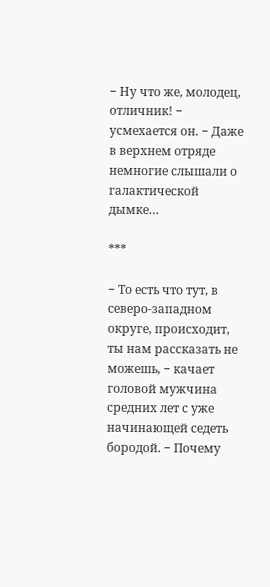− Ну что же, молодец, отличник! − усмехается он. − Даже в верхнем отряде немногие слышали о галактической дымке…

***

− То есть что тут, в северо-западном округе, происходит, ты нам рассказать не можешь, − качает головой мужчина средних лет с уже начинающей седеть бородой. − Почему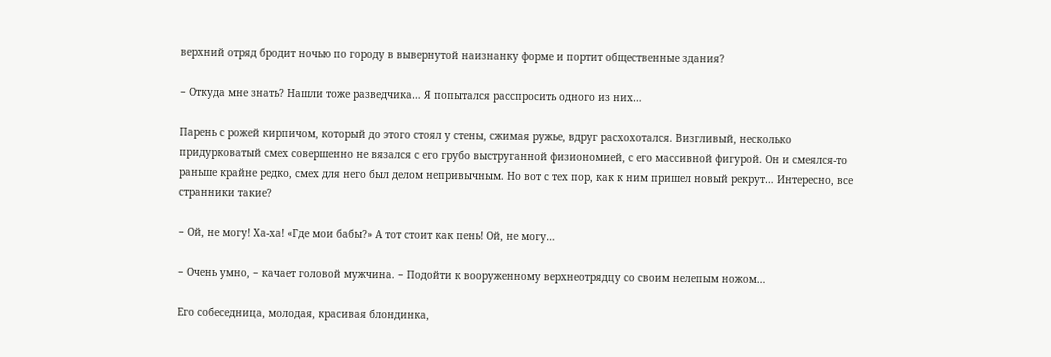верхний отряд бродит ночью по городу в вывернутой наизнанку форме и портит общественные здания?

− Откуда мне знать? Нашли тоже разведчика… Я попытался расспросить одного из них…

Парень с рожей кирпичом, который до этого стоял у стены, сжимая ружье, вдруг расхохотался. Визгливый, несколько придурковатый смех совершенно не вязался с его грубо выструганной физиономией, с его массивной фигурой. Он и смеялся-то раньше крайне редко, смех для него был делом непривычным. Но вот с тех пор, как к ним пришел новый рекрут… Интересно, все странники такие?

− Ой, не могу! Ха-ха! «Где мои бабы?» А тот стоит как пень! Ой, не могу…

− Очень умно, − качает головой мужчина. − Подойти к вооруженному верхнеотрядцу со своим нелепым ножом…

Его собеседница, молодая, красивая блондинка,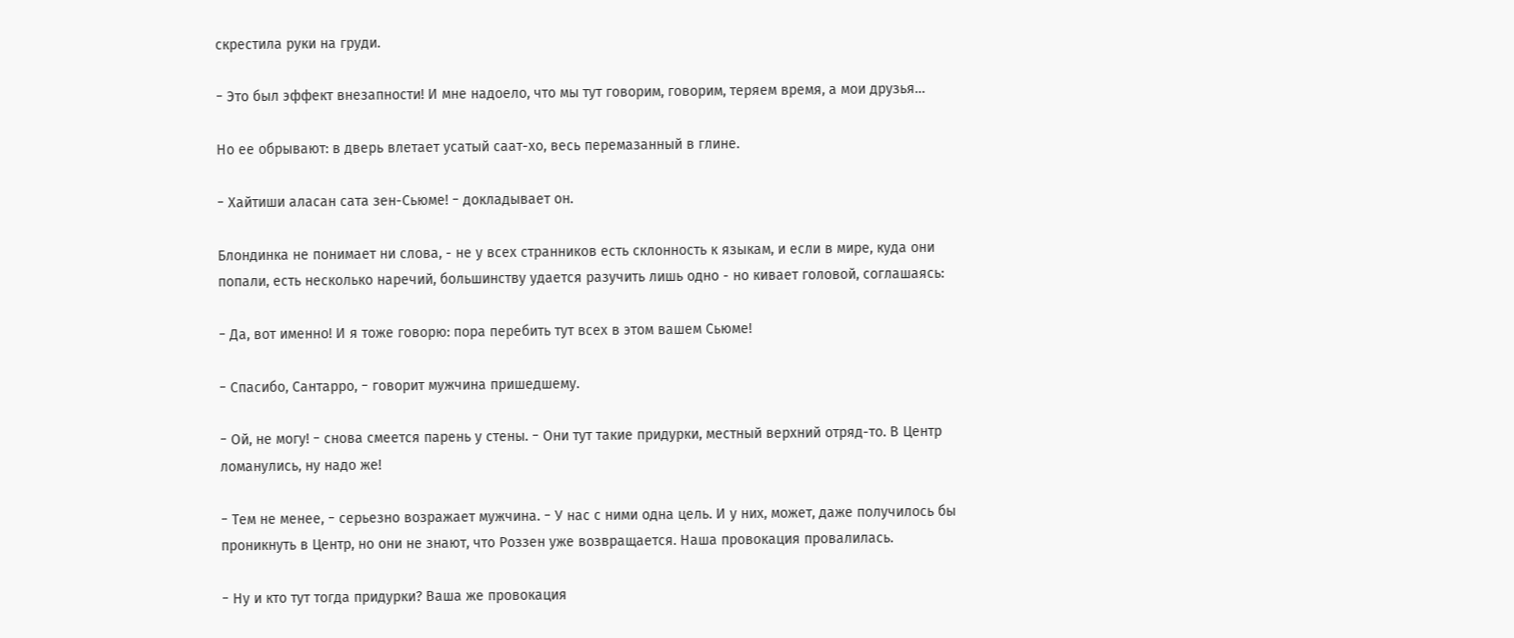скрестила руки на груди.

− Это был эффект внезапности! И мне надоело, что мы тут говорим, говорим, теряем время, а мои друзья…

Но ее обрывают: в дверь влетает усатый саат-хо, весь перемазанный в глине.

− Хайтиши аласан сата зен-Сьюме! − докладывает он.

Блондинка не понимает ни слова, - не у всех странников есть склонность к языкам, и если в мире, куда они попали, есть несколько наречий, большинству удается разучить лишь одно - но кивает головой, соглашаясь:

− Да, вот именно! И я тоже говорю: пора перебить тут всех в этом вашем Сьюме!

− Спасибо, Сантарро, − говорит мужчина пришедшему.

− Ой, не могу! − снова смеется парень у стены. − Они тут такие придурки, местный верхний отряд-то. В Центр ломанулись, ну надо же!

− Тем не менее, − серьезно возражает мужчина. − У нас с ними одна цель. И у них, может, даже получилось бы проникнуть в Центр, но они не знают, что Роззен уже возвращается. Наша провокация провалилась.

− Ну и кто тут тогда придурки? Ваша же провокация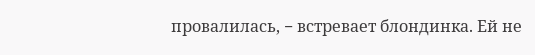провалилась, − встревает блондинка. Ей не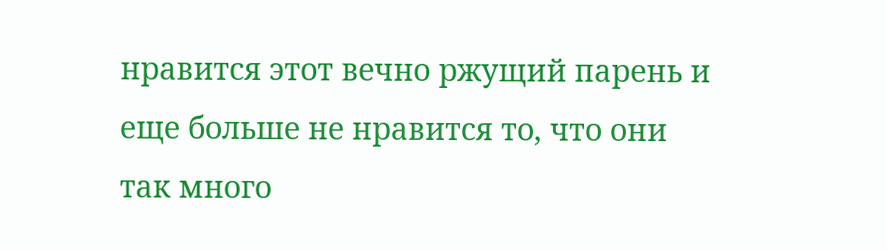нравится этот вечно ржущий парень и еще больше не нравится то, что они так много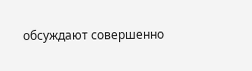обсуждают совершенно